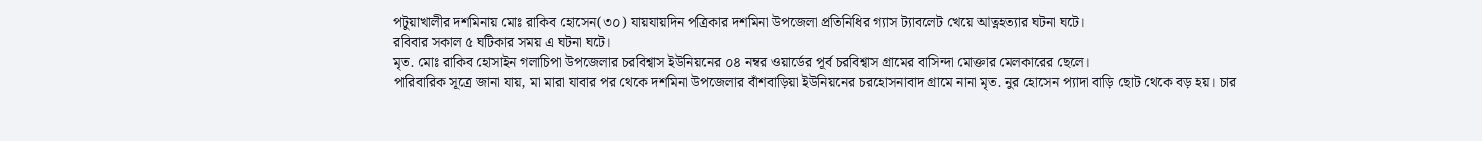পটুয়াখালীর দশমিনায় মোঃ রাকিব হোসেন(৩০) যায়যায়দিন পত্রিকার দশমিনা উপজেলা প্রতিনিধির গ্যাস ট্যাবলেট খেয়ে আত্নহত্যার ঘটনা ঘটে।
রবিবার সকাল ৫ ঘটিকার সময় এ ঘটনা ঘটে।
মৃত. মোঃ রাকিব হোসাইন গলাচিপা উপজেলার চরবিশ্বাস ইউনিয়নের ০৪ নম্বর ওয়ার্ডের পূর্ব চরবিশ্বাস গ্রামের বাসিন্দা মোক্তার মেলকারের ছেলে।
পারিবারিক সূত্রে জানা যায়, মা মারা যাবার পর থেকে দশমিনা উপজেলার বাঁশবাড়িয়া ইউনিয়নের চরহোসনাবাদ গ্রামে নানা মৃত. নুর হোসেন প্যাদা বাড়ি ছোট থেকে বড় হয়। চার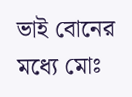ভাই বোনের মধ্যে মোঃ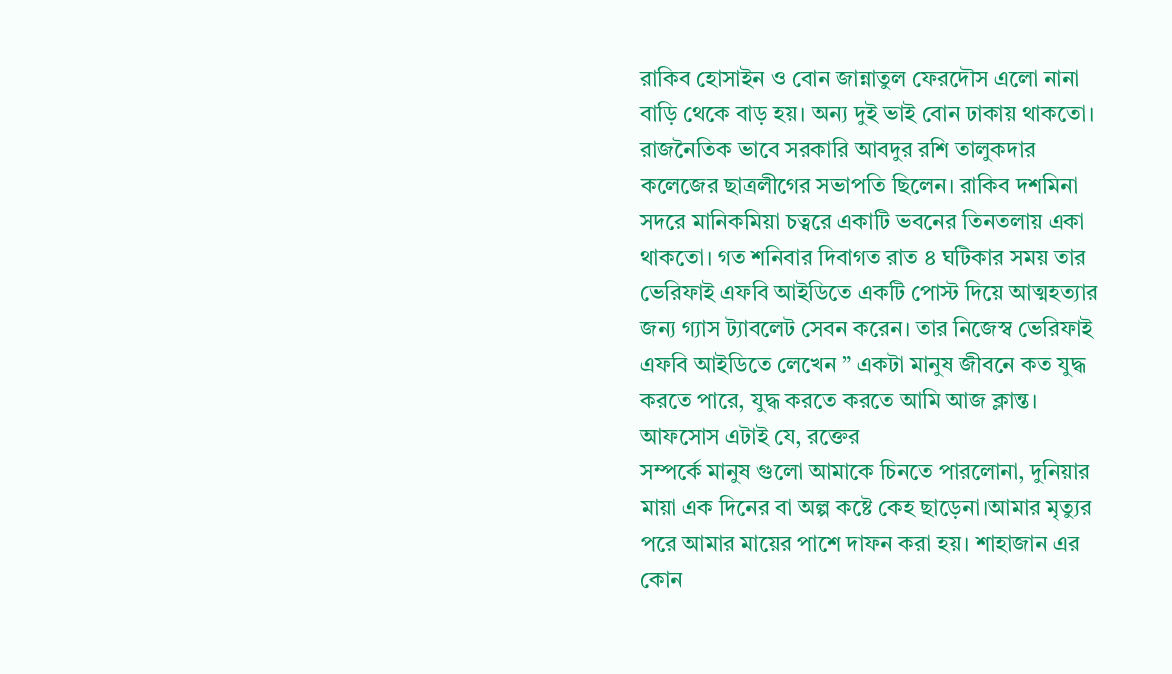রাকিব হোসাইন ও বোন জান্নাতুল ফেরদৌস এলো নানা বাড়ি থেকে বাড় হয়। অন্য দুই ভাই বোন ঢাকায় থাকতো। রাজনৈতিক ভাবে সরকারি আবদুর রশি তালুকদার কলেজের ছাত্রলীগের সভাপতি ছিলেন। রাকিব দশমিনা সদরে মানিকমিয়া চত্বরে একাটি ভবনের তিনতলায় একা থাকতো। গত শনিবার দিবাগত রাত ৪ ঘটিকার সময় তার ভেরিফাই এফবি আইডিতে একটি পোস্ট দিয়ে আত্মহত্যার জন্য গ্যাস ট্যাবলেট সেবন করেন। তার নিজেস্ব ভেরিফাই এফবি আইডিতে লেখেন ” একটা মানুষ জীবনে কত যুদ্ধ করতে পারে, যুদ্ধ করতে করতে আমি আজ ক্লান্ত। আফসোস এটাই যে, রক্তের
সম্পর্কে মানুষ গুলো আমাকে চিনতে পারলোনা, দুনিয়ার মায়া এক দিনের বা অল্প কষ্টে কেহ ছাড়েনা।আমার মৃত্যুর পরে আমার মায়ের পাশে দাফন করা হয়। শাহাজান এর কোন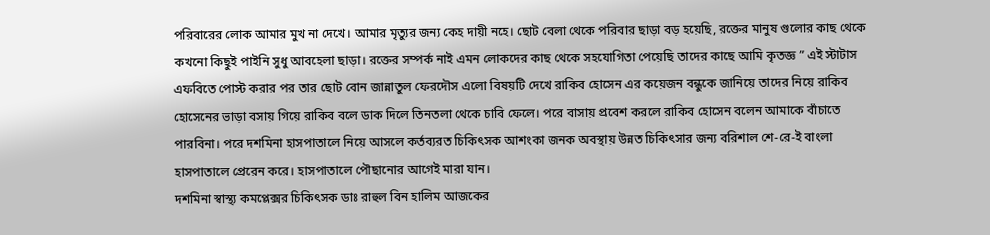পরিবারের লোক আমার মুখ না দেখে। আমার মৃত্যুর জন্য কেহ দায়ী নহে। ছোট বেলা থেকে পরিবার ছাড়া বড় হয়েছি, রক্তের মানুষ গুলোর কাছ থেকে কখনো কিছুই পাইনি সুধু আবহেলা ছাড়া। রক্তের সম্পর্ক নাই এমন লোকদের কাছ থেকে সহযোগিতা পেয়েছি তাদের কাছে আমি কৃতজ্ঞ ” এই স্টাটাস এফবিতে পোস্ট করার পর তার ছোট বোন জান্নাতুল ফেরদৌস এলো বিষয়টি দেখে রাকিব হোসেন এর কয়েজন বন্ধুকে জানিয়ে তাদের নিয়ে রাকিব হোসেনের ভাড়া বসায় গিয়ে রাকিব বলে ডাক দিলে তিনতলা থেকে চাবি ফেলে। পরে বাসায় প্রবেশ করলে রাকিব হোসেন বলেন আমাকে বাঁচাতে পারবিনা। পরে দশমিনা হাসপাতালে নিয়ে আসলে কর্তব্যরত চিকিৎসক আশংকা জনক অবস্থায় উন্নত চিকিৎসার জন্য বরিশাল শে-রে-ই বাংলা হাসপাতালে প্রেরেন করে। হাসপাতালে পৌছানোর আগেই মারা যান।
দশমিনা স্বাস্থ্য কমপ্লেক্সর চিকিৎসক ডাঃ রাহুল বিন হালিম আজকের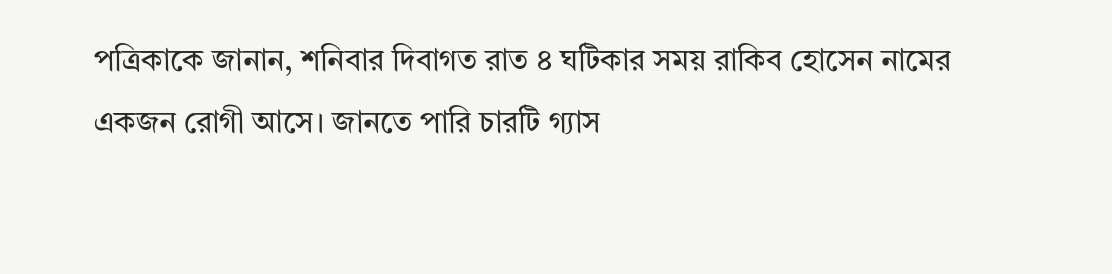পত্রিকাকে জানান, শনিবার দিবাগত রাত ৪ ঘটিকার সময় রাকিব হোসেন নামের একজন রোগী আসে। জানতে পারি চারটি গ্যাস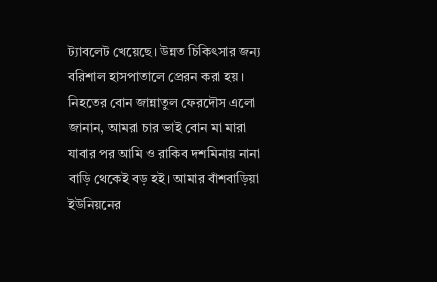ট্যাবলেট খেয়েছে। উন্নত চিকিৎসার জন্য বরিশাল হাসপাতালে প্রেরন করা হয়।
নিহতের বোন জান্নাতুল ফেরদৌস এলো জানান, আমরা চার ভাই বোন মা মারা যাবার পর আমি ও রাকিব দশমিনায় নানা বাড়ি থেকেই বড় হই। আমার বাঁশবাড়িয়া ইউনিয়নের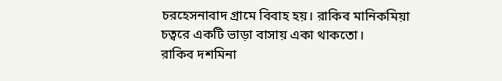চরহেসনাবাদ গ্রামে বিবাহ হয়। রাকিব মানিকমিয়া চত্বরে একটি ভাড়া বাসায় একা থাকতো।
রাকিব দশমিনা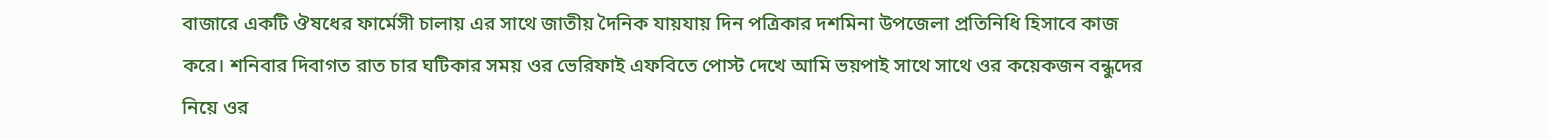বাজারে একটি ঔষধের ফার্মেসী চালায় এর সাথে জাতীয় দৈনিক যায়যায় দিন পত্রিকার দশমিনা উপজেলা প্রতিনিধি হিসাবে কাজ করে। শনিবার দিবাগত রাত চার ঘটিকার সময় ওর ভেরিফাই এফবিতে পোস্ট দেখে আমি ভয়পাই সাথে সাথে ওর কয়েকজন বন্ধুদের নিয়ে ওর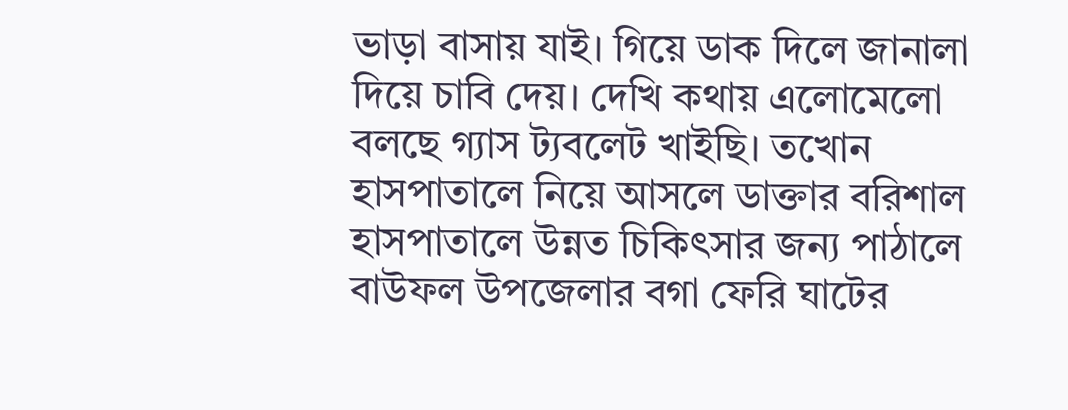ভাড়া বাসায় যাই। গিয়ে ডাক দিলে জানালা দিয়ে চাবি দেয়। দেখি কথায় এলোমেলো বলছে গ্যাস ট্যবলেট খাইছি। তখোন হাসপাতালে নিয়ে আসলে ডাক্তার বরিশাল হাসপাতালে উন্নত চিকিৎসার জন্য পাঠালে বাউফল উপজেলার বগা ফেরি ঘাটের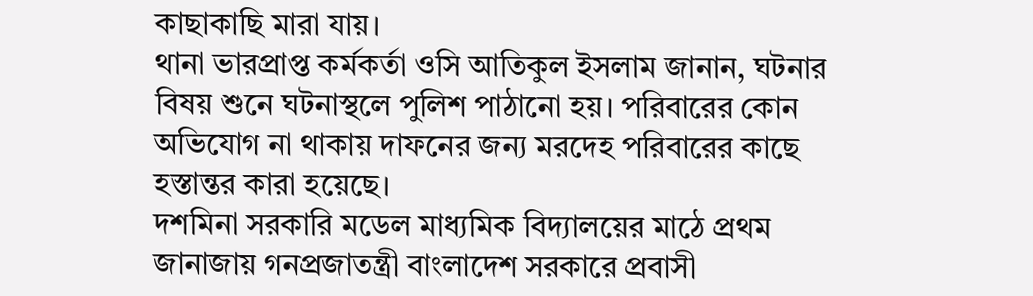কাছাকাছি মারা যায়।
থানা ভারপ্রাপ্ত কর্মকর্তা ওসি আতিকুল ইসলাম জানান, ঘটনার বিষয় শুনে ঘটনাস্থলে পুলিশ পাঠানো হয়। পরিবারের কোন অভিযোগ না থাকায় দাফনের জন্য মরদেহ পরিবারের কাছে হস্তান্তর কারা হয়েছে।
দশমিনা সরকারি মডেল মাধ্যমিক বিদ্যালয়ের মাঠে প্রথম জানাজায় গনপ্রজাতন্ত্রী বাংলাদেশ সরকারে প্রবাসী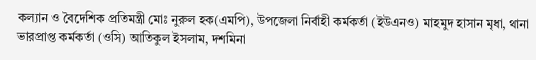কল্যান ও বৈদেশিক প্রতিমন্ত্রী মোঃ নুরুল হক(এমপি), উপজেলা নির্বাহী কর্মকর্তা (ইউএনও) মাহমুদ হাসান মৃধা, থানা ভারপ্রাপ্ত কর্মকর্তা (ওসি) আতিকুল ইসলাম, দশমিনা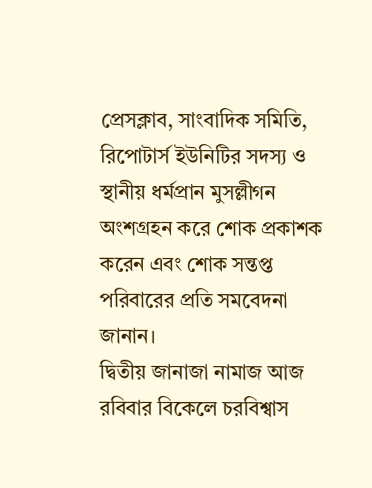প্রেসক্লাব, সাংবাদিক সমিতি, রিপোটার্স ইউনিটির সদস্য ও স্থানীয় ধর্মপ্রান মুসল্লীগন অংশগ্রহন করে শোক প্রকাশক করেন এবং শোক সন্তপ্ত পরিবারের প্রতি সমবেদনা জানান।
দ্বিতীয় জানাজা নামাজ আজ রবিবার বিকেলে চরবিশ্বাস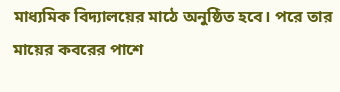মাধ্যমিক বিদ্যালয়ের মাঠে অনুষ্ঠিত হবে। পরে তার মায়ের কবরের পাশে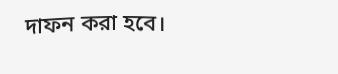দাফন করা হবে।